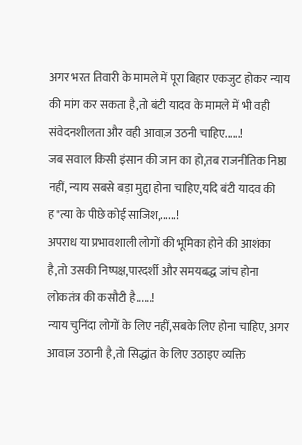अगर भरत तिवारी के मामले में पूरा बिहार एकजुट होकर न्याय की मांग कर सकता है,तो बंटी यादव के मामले में भी वही संवेदनशीलता और वही आवाज़ उठनी चाहिए......!
जब सवाल किसी इंसान की जान का हो,तब राजनीतिक निष्ठा नहीं, न्याय सबसे बड़ा मुद्दा होना चाहिए,यदि बंटी यादव की ह"त्या के पीछे कोई साजिश,......!
अपराध या प्रभावशाली लोगों की भूमिका होने की आशंका है,तो उसकी निष्पक्ष,पारदर्शी और समयबद्ध जांच होना लोकतंत्र की कसौटी है......!
न्याय चुनिंदा लोगों के लिए नहीं,सबके लिए होना चाहिए, अगर आवाज़ उठानी है,तो सिद्धांत के लिए उठाइए व्यक्ति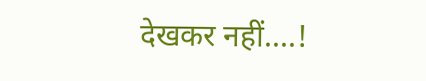देखकर नहीं....!